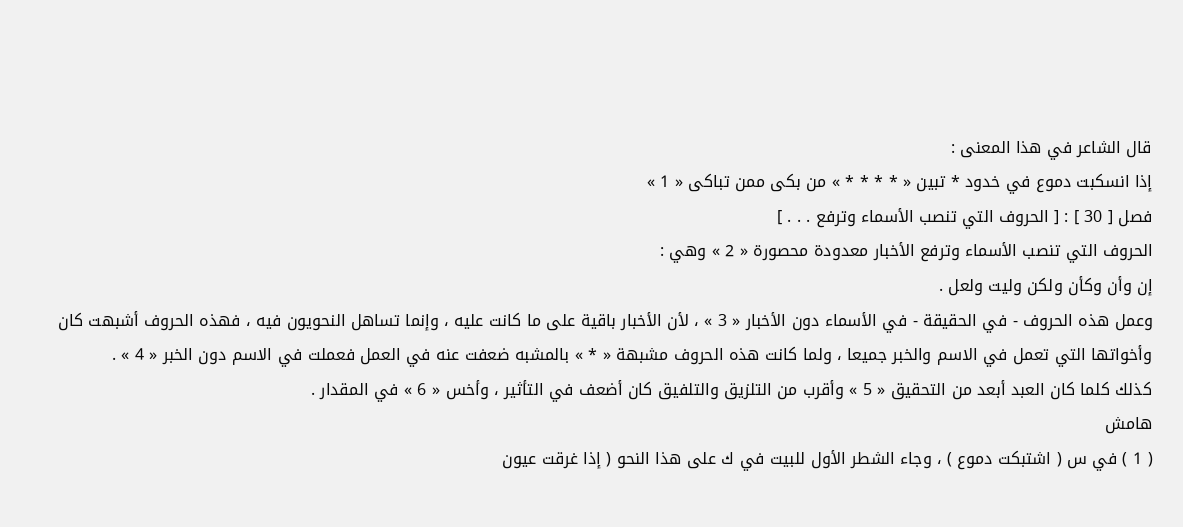قال الشاعر في هذا المعنى :
إذا انسكبت دموع في خدود * تبين « * * * * » من بكى ممن تباكى « 1 »
فصل [ 30 ] : [ الحروف التي تنصب الأسماء وترفع . . . ]
الحروف التي تنصب الأسماء وترفع الأخبار معدودة محصورة « 2 » وهي :
إن وأن وكأن ولكن وليت ولعل .
وعمل هذه الحروف - في الحقيقة - في الأسماء دون الأخبار « 3 » ، لأن الأخبار باقية على ما كانت عليه ، وإنما تساهل النحويون فيه ، فهذه الحروف أشبهت كان وأخواتها التي تعمل في الاسم والخبر جميعا ، ولما كانت هذه الحروف مشبهة « * » بالمشبه ضعفت عنه في العمل فعملت في الاسم دون الخبر « 4 » .
كذلك كلما كان العبد أبعد من التحقيق « 5 » وأقرب من التلزيق والتلفيق كان أضعف في التأثير ، وأخس « 6 » في المقدار .
هامش
( 1 ) في س ( اشتبكت دموع ) ، وجاء الشطر الأول للبيت في ك على هذا النحو ( إذا غرقت عيون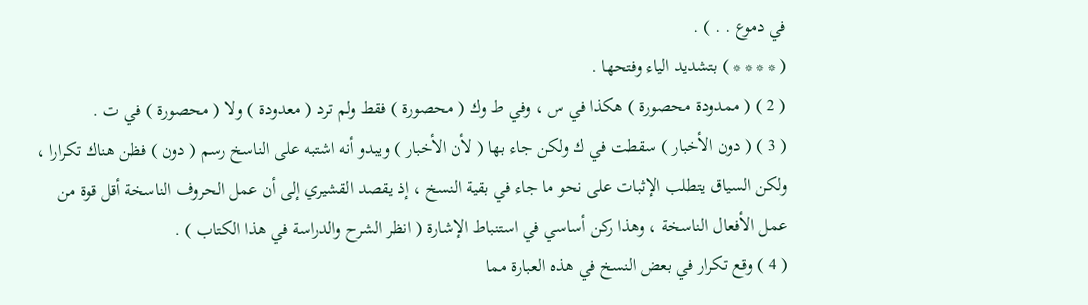في دموع . . ) .
( * * * * ) بتشديد الياء وفتحها .
( 2 ) ( ممدودة محصورة ) هكذا في س ، وفي ط وك ( محصورة ) فقط ولم ترد ( معدودة ) ولا ( محصورة ) في ت .
( 3 ) ( دون الأخبار ) سقطت في ك ولكن جاء بها ( لأن الأخبار ) ويبدو أنه اشتبه على الناسخ رسم ( دون ) فظن هناك تكرارا ، ولكن السياق يتطلب الإثبات على نحو ما جاء في بقية النسخ ، إذ يقصد القشيري إلى أن عمل الحروف الناسخة أقل قوة من عمل الأفعال الناسخة ، وهذا ركن أساسي في استنباط الإشارة ( انظر الشرح والدراسة في هذا الكتاب ) .
( 4 ) وقع تكرار في بعض النسخ في هذه العبارة مما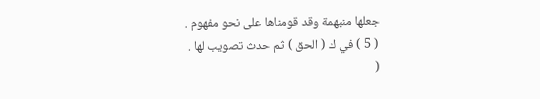جعلها منبهمة وقد قومناها على نحو مفهوم .
( 5 ) في ك ( الحق ) ثم حدث تصويب لها .
(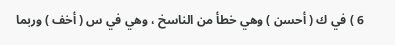6 ) في ك ( أحسن ) وهي خطأ من الناسخ ، وهي في س ( أخف ) وربما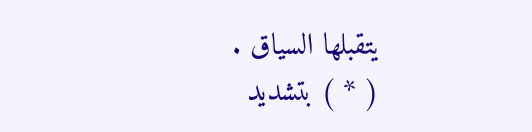يتقبلها السياق .
( * ) بتشديد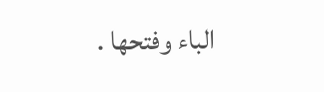الباء وفتحها .